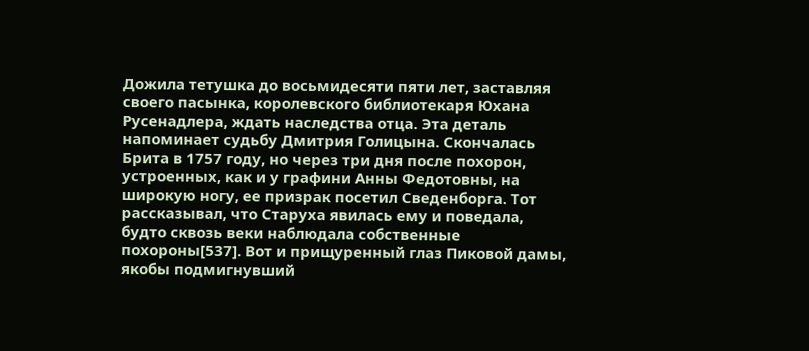Дожила тетушка до восьмидесяти пяти лет, заставляя своего пасынка, королевского библиотекаря Юхана Русенадлера, ждать наследства отца. Эта деталь напоминает судьбу Дмитрия Голицына. Скончалась Брита в 1757 году, но через три дня после похорон, устроенных, как и у графини Анны Федотовны, на широкую ногу, ее призрак посетил Сведенборга. Тот рассказывал, что Старуха явилась ему и поведала, будто сквозь веки наблюдала собственные похороны[537]. Вот и прищуренный глаз Пиковой дамы, якобы подмигнувший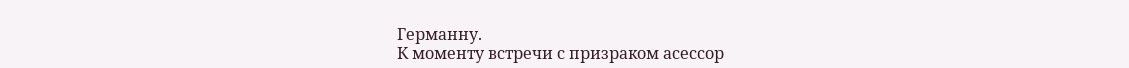Германну.
К моменту встречи с призраком асессор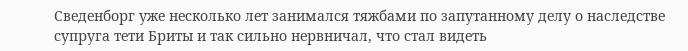Сведенборг уже несколько лет занимался тяжбами по запутанному делу о наследстве супруга тети Бриты и так сильно нервничал, что стал видеть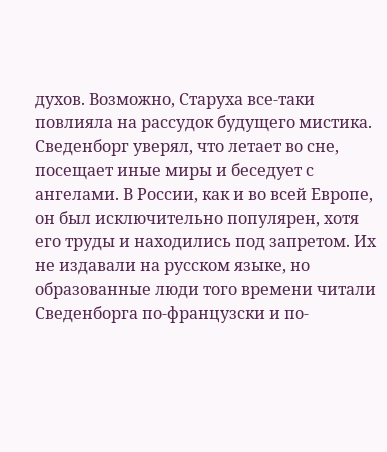духов. Возможно, Старуха все-таки повлияла на рассудок будущего мистика.
Сведенборг уверял, что летает во сне, посещает иные миры и беседует с ангелами. В России, как и во всей Европе, он был исключительно популярен, хотя его труды и находились под запретом. Их не издавали на русском языке, но образованные люди того времени читали Сведенборга по-французски и по-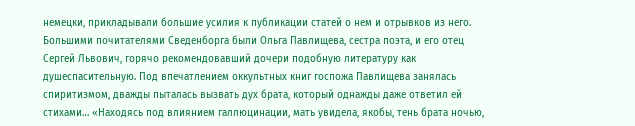немецки, прикладывали большие усилия к публикации статей о нем и отрывков из него.
Большими почитателями Сведенборга были Ольга Павлищева, сестра поэта, и его отец Сергей Львович, горячо рекомендовавший дочери подобную литературу как душеспасительную. Под впечатлением оккультных книг госпожа Павлищева занялась спиритизмом, дважды пыталась вызвать дух брата, который однажды даже ответил ей стихами… «Находясь под влиянием галлюцинации, мать увидела, якобы, тень брата ночью,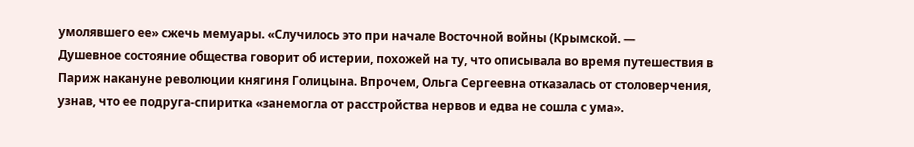умолявшего ее» сжечь мемуары. «Случилось это при начале Восточной войны (Крымской. —
Душевное состояние общества говорит об истерии, похожей на ту, что описывала во время путешествия в Париж накануне революции княгиня Голицына. Впрочем, Ольга Сергеевна отказалась от столоверчения, узнав, что ее подруга-спиритка «занемогла от расстройства нервов и едва не сошла с ума».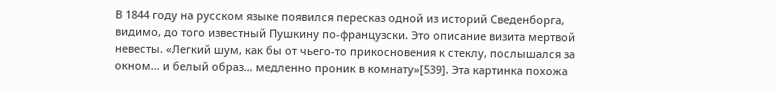В 1844 году на русском языке появился пересказ одной из историй Сведенборга, видимо, до того известный Пушкину по-французски. Это описание визита мертвой невесты. «Легкий шум, как бы от чьего-то прикосновения к стеклу, послышался за окном… и белый образ… медленно проник в комнату»[539]. Эта картинка похожа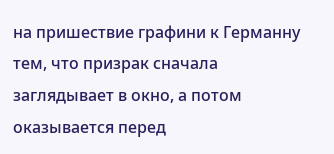на пришествие графини к Германну тем, что призрак сначала заглядывает в окно, а потом оказывается перед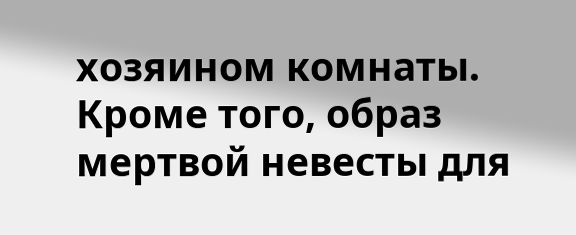хозяином комнаты. Кроме того, образ мертвой невесты для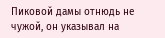Пиковой дамы отнюдь не чужой, он указывал на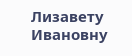Лизавету Ивановну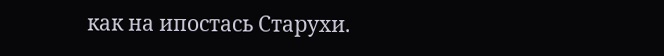как на ипостась Старухи.